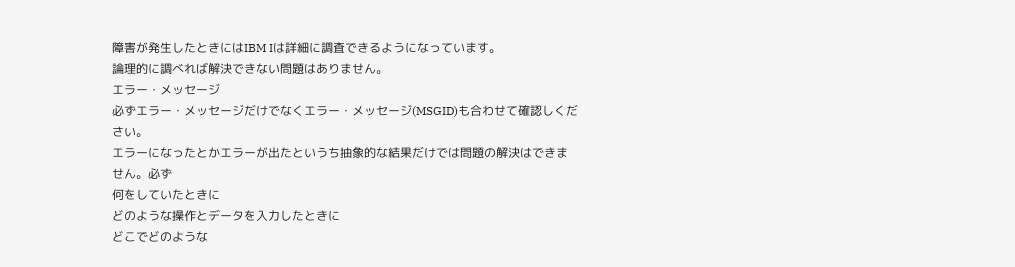障害が発生したときにはIBM Iは詳細に調査できるようになっています。
論理的に調べれば解決できない問題はありません。
エラー・メッセージ
必ずエラー・メッセージだけでなくエラー・メッセージ(MSGID)も合わせて確認しください。
エラーになったとかエラーが出たというち抽象的な結果だけでは問題の解決はできません。必ず
何をしていたときに
どのような操作とデータを入力したときに
どこでどのような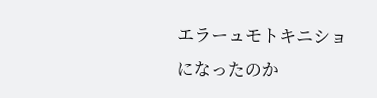エラーュモトキニショになったのか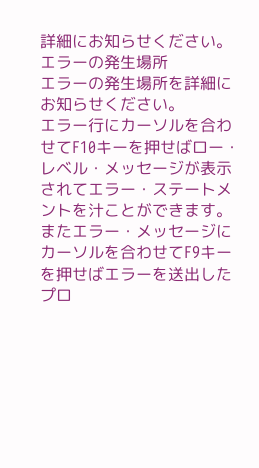詳細にお知らせください。
エラーの発生場所
エラーの発生場所を詳細にお知らせください。
エラー行にカーソルを合わせてF10キーを押せばロー・レベル・メッセージが表示されてエラー・ステートメントを汁ことができます。
またエラー・メッセージにカーソルを合わせてF9キーを押せばエラーを送出したプロ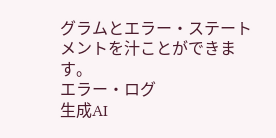グラムとエラー・ステートメントを汁ことができます。
エラー・ログ
生成AI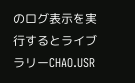のログ表示を実行するとライブラリーCHAO.USR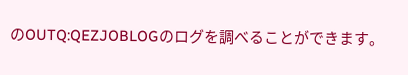のOUTQ:QEZJOBLOGのログを調べることができます。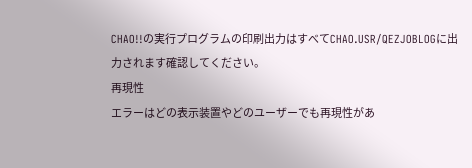CHAO!!の実行プログラムの印刷出力はすべてCHAO.USR/QEZJOBLOGに出力されます確認してください。
再現性
エラーはどの表示装置やどのユーザーでも再現性があ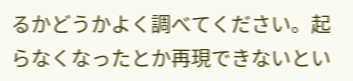るかどうかよく調べてください。起らなくなったとか再現できないとい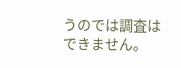うのでは調査はできません。